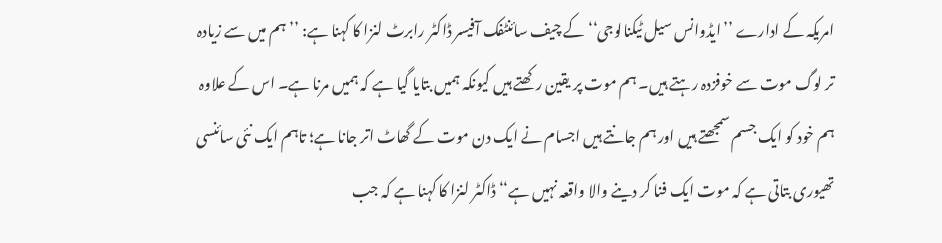امریکہ کے ادارے ’’ایڈوانس سیل ٹیکنالوجی‘‘ کے چیف سائنٹفک آفیسر ڈاکٹر رابرٹ لنزا کا کہنا ہے: ’’ہم میں سے زیادہ تر لوگ موت سے خوفزدہ رہتے ہیں۔ ہم موت پر یقین رکھتے ہیں کیونکہ ہمیں بتایا گیا ہے کہ ہمیں مرنا ہے۔ اس کے علاوہ ہم خود کو ایک جسم سمجھتے ہیں اور ہم جانتے ہیں اجسام نے ایک دن موت کے گھاٹ اتر جانا ہے؛ تاہم ایک نئی سائنسی تھیوری بتاتی ہے کہ موت ایک فنا کر دینے والا واقعہ نہیں ہے‘‘ ڈاکٹر لنزا کا کہنا ہے کہ جب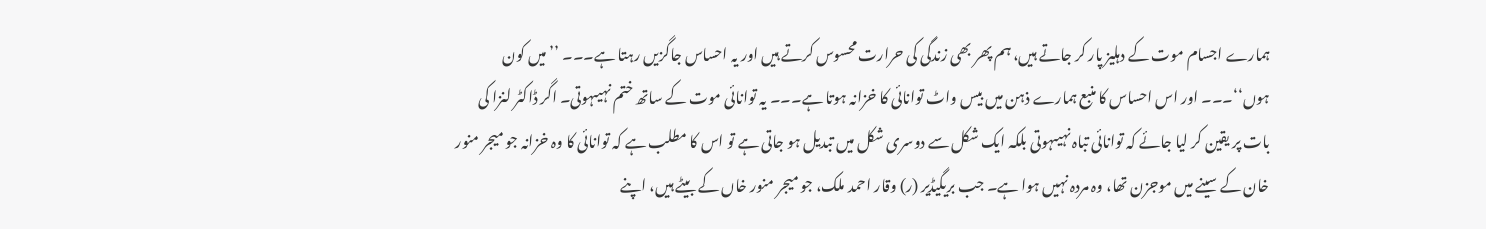ہمارے اجسام موت کے دہلیز پار کر جاتے ہیں، ہم پھر بھی زندگی کی حرارت محسوس کرتے ہیں اور یہ احساس جاگزیں رہتا ہے۔۔۔ ’’میں کون ہوں‘‘۔۔۔ اور اس احساس کا منبع ہمارے ذہن میں بیس واٹ توانائی کا خزانہ ہوتا ہے۔۔۔ یہ توانائی موت کے ساتھ ختم نہیںہوتی۔ اگر ڈاکٹر لنزا کی بات پر یقین کر لیا جائے کہ توانائی تباہ نہیںہوتی بلکہ ایک شکل سے دوسری شکل میں تبدیل ہو جاتی ہے تو اس کا مطلب ہے کہ توانائی کا وہ خزانہ جو میجر منور خان کے سینے میں موجزن تھا، وہ مردہ نہیں ہوا ہے۔ جب بریگیڈیر (ر) وقار احمد ملک، جو میجر منور خاں کے بیٹے ہیں، اپنے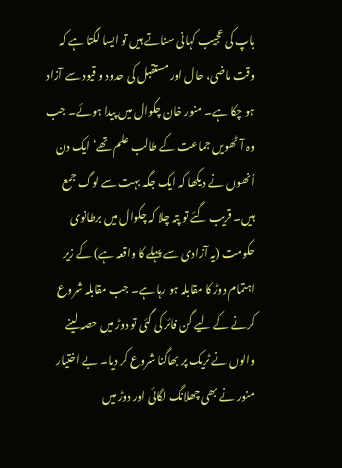باپ کی عجیب کہانی سناتے ہیں تو ایسا لگتا ہے کہ وقت ماضی، حال اور مستقبل کی حدود و قیود سے آزاد ہو چکا ہے۔ منور خان چکوال میں پیدا ہوئے۔ جب وہ آٹھویں جماعت کے طالب علم تھے‘ ایک دن اُنھوں نے دیکھا کہ ایک جگہ بہت سے لوگ جمع ہیں۔ قریب گئے تو پتہ چلا کہ چکوال میں برطانوی حکومت (یہ آزادی سے پہلے کا واقعہ ہے) کے زیر اہتمام دوڑ کا مقابلہ ہو رہا ہے۔ جب مقابلہ شروع کرنے کے لیے گن فائر کی گئی تو دوڑ میں حصہ لینے والوں نے ٹریک پر بھاگنا شروع کر دیا۔ بے اختیار منور نے بھی چھلانگ لگائی اور دوڑ میں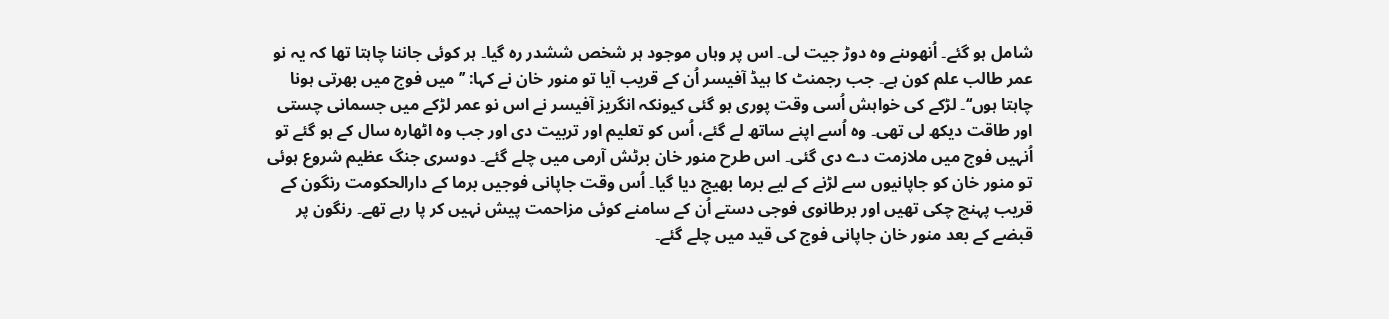شامل ہو گئے۔ اُنھوںنے وہ دوڑ جیت لی۔ اس پر وہاں موجود ہر شخص ششدر رہ گیا۔ ہر کوئی جاننا چاہتا تھا کہ یہ نو عمر طالب علم کون ہے۔ جب رجمنٹ کا ہیڈ آفیسر اُن کے قریب آیا تو منور خان نے کہا: ’’میں فوج میں بھرتی ہونا چاہتا ہوں‘‘۔ لڑکے کی خواہش اُسی وقت پوری ہو گئی کیونکہ انگریز آفیسر نے اس نو عمر لڑکے میں جسمانی چستی اور طاقت دیکھ لی تھی۔ وہ اُسے اپنے ساتھ لے گئے، اُس کو تعلیم اور تربیت دی اور جب وہ اٹھارہ سال کے ہو گئے تو اُنہیں فوج میں ملازمت دے دی گئی۔ اس طرح منور خان برٹش آرمی میں چلے گئے۔ دوسری جنگ عظیم شروع ہوئی تو منور خان کو جاپانیوں سے لڑنے کے لیے برما بھیج دیا گیا۔ اُس وقت جاپانی فوجیں برما کے دارالحکومت رنگون کے قریب پہنچ چکی تھیں اور برطانوی فوجی دستے اُن کے سامنے کوئی مزاحمت پیش نہیں کر پا رہے تھے۔ رنگون پر قبضے کے بعد منور خان جاپانی فوج کی قید میں چلے گئے۔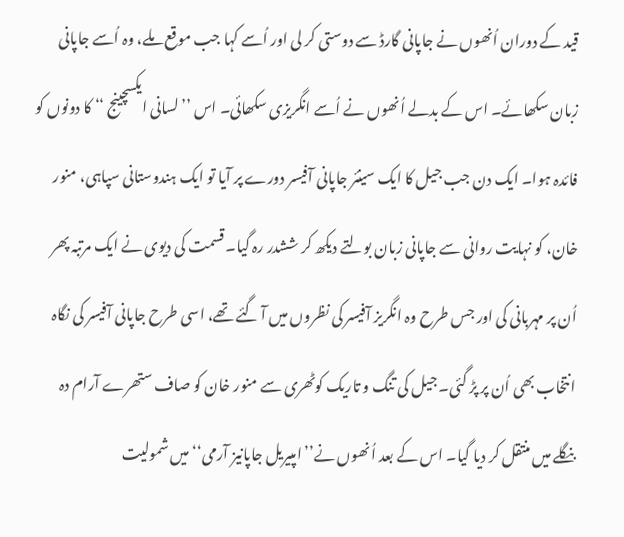قید کے دوران اُنھوں نے جاپانی گارڈ سے دوستی کر لی اور اُسے کہا جب موقع ملے، وہ اُسے جاپانی زبان سکھائے۔ اس کے بدلے اُنھوں نے اُسے انگریزی سکھائی۔ اس ’’لسانی ایکسچینج ‘‘ کا دونوں کو فائدہ ہوا۔ ایک دن جب جیل کا ایک سینئر جاپانی آفیسر دورے پر آیا تو ایک ہندوستانی سپاہی، منور خان، کو نہایت روانی سے جاپانی زبان بولتے دیکھ کر ششدر رہ گیا۔ قسمت کی دیوی نے ایک مرتبہ پھر اُن پر مہربانی کی اور جس طرح وہ انگریز آفیسر کی نظروں میں آ گئے تھے، اسی طرح جاپانی آفیسر کی نگاہ انتخاب بھی اُن پر پڑ گئی۔ جیل کی تنگ و تاریک کوٹھری سے منور خان کو صاف ستھرے آرام دہ بنگلے میں منتقل کر دیا گیا۔ اس کے بعد اُنھوں نے’’امپیریل جاپانیز آرمی‘‘ میں شمولیت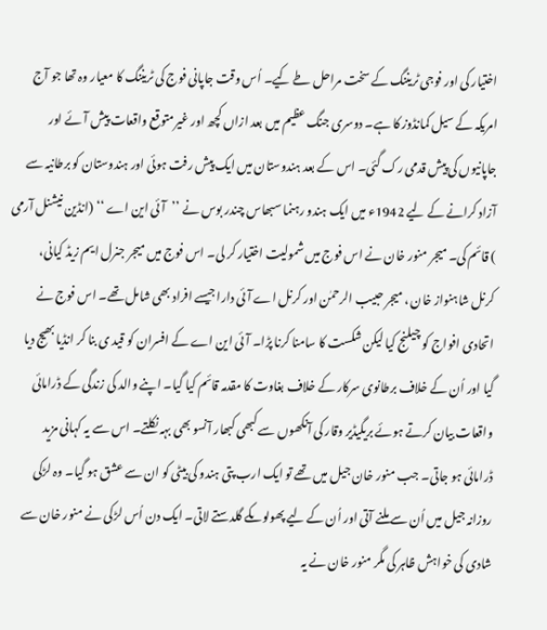اختیار کی اور فوجی ٹریننگ کے سخت مراحل طے کیے۔ اُس وقت جاپانی فوج کی ٹریننگ کا معیار وہ تھا جو آج امریکہ کے سیل کمانڈوز کا ہے۔ دوسری جنگ عظیم میں بعد ازاں کچھ اور غیرمتوقع واقعات پیش آئے اور جاپانیوں کی پیش قدمی رک گئی۔ اس کے بعد ہندوستان میں ایک پیش رفت ہوئی اور ہندوستان کو برطانیہ سے آزاد کرانے کے لیے 1942ء میں ایک ہندو رہنما سبھاس چندر بوس نے ’’آئی این اے ‘‘ (انڈین نیشنل آرمی ) قائم کی۔ میجر منور خان نے اس فوج میں شمولیت اختیار کر لی۔ اس فوج میں میجر جنرل ایم زیڈ کیانی، کرنل شاہنواز خان ، میجر حبیب الرحمٰن اور کرنل اے آئی دارا جیسے افراد بھی شامل تھے۔ اس فوج نے اتحادی افواج کو چیلنج کیا لیکن شکست کا سامنا کرنا پڑا۔ آئی این اے کے افسران کو قید ی بنا کر انڈیا بھیج دیا گیا اور اُن کے خلاف برطانوی سرکار کے خلاف بغاوت کا مقدمہ قائم کیا گیا۔ اپنے والد کی زندگی کے ڈرامائی واقعات بیان کرتے ہوئے بریگیڈیر وقار کی آنکھوں سے کبھی کبھار آنسو بھی بہہ نکلتے۔ اس سے یہ کہانی مزید ڈرامائی ہو جاتی۔ جب منور خان جیل میں تھے تو ایک ارب پتی ہندو کی بیٹی کو ان سے عشق ہو گیا۔ وہ لڑکی روزانہ جیل میں اُن سے ملنے آتی اور اُن کے لیے پھولوںکے گلدستے لاتی۔ ایک دن اُس لڑکی نے منور خان سے شادی کی خواہش ظاہر کی مگر منور خان نے یہ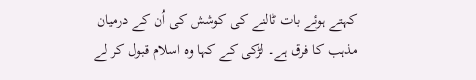کہتے ہوئے بات ٹالنے کی کوشش کی اُن کے درمیان مذہب کا فرق ہے۔ لڑکی کے کہا وہ اسلام قبول کر لے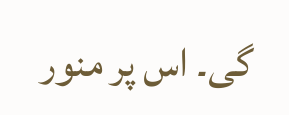گی۔ اس پر منور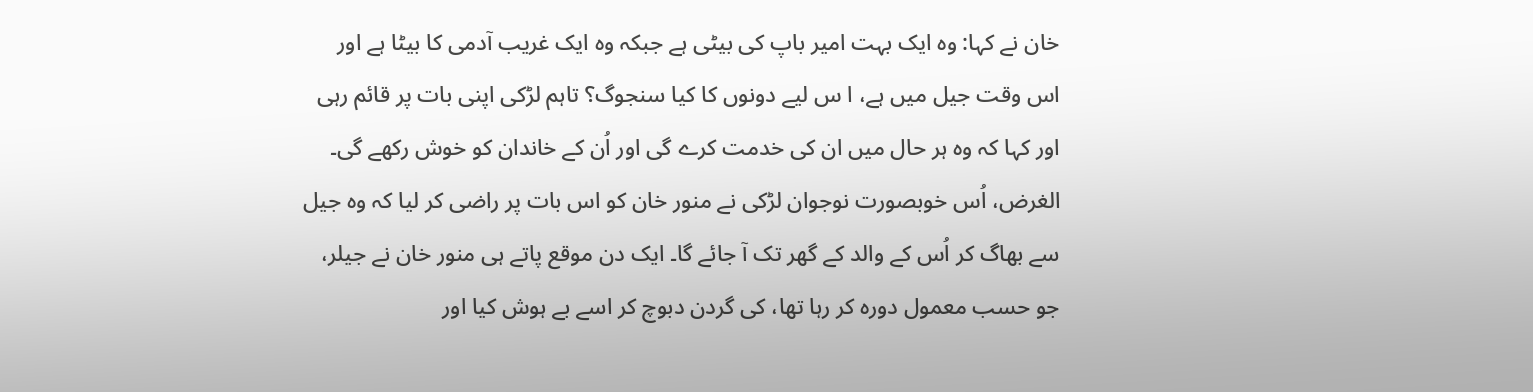خان نے کہا: وہ ایک بہت امیر باپ کی بیٹی ہے جبکہ وہ ایک غریب آدمی کا بیٹا ہے اور اس وقت جیل میں ہے، ا س لیے دونوں کا کیا سنجوگ؟ تاہم لڑکی اپنی بات پر قائم رہی اور کہا کہ وہ ہر حال میں ان کی خدمت کرے گی اور اُن کے خاندان کو خوش رکھے گی۔ الغرض، اُس خوبصورت نوجوان لڑکی نے منور خان کو اس بات پر راضی کر لیا کہ وہ جیل سے بھاگ کر اُس کے والد کے گھر تک آ جائے گا۔ ایک دن موقع پاتے ہی منور خان نے جیلر، جو حسب معمول دورہ کر رہا تھا، کی گردن دبوچ کر اسے بے ہوش کیا اور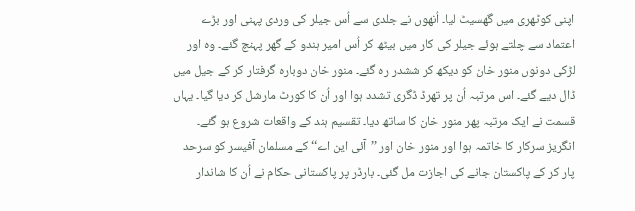اپنی کوٹھری میں گھسیٹ لیا۔ اُنھوں نے جلدی سے اُس جیلر کی وردی پہنی اور بڑے اعتماد سے چلتے ہوئے جیلر کی کار میں بیٹھ کر اُس امیر ہندو کے گھر پہنچ گئے۔ وہ اور لڑکی دونوں منور خان کو دیکھ کر ششدر رہ گئے۔ منور خان دوبارہ گرفتار کر کے جیل میں ڈال دیے گئے۔ اس مرتبہ اُن پر تھرڈ ڈگری تشدد ہوا اور اُن کا کورٹ مارشل کر دیا گیا۔ یہاں قسمت نے ایک مرتبہ پھر منور خان کا ساتھ دیا۔ تقسیم ہند کے واقعات شروع ہو گئے۔ انگریز سرکار کا خاتمہ ہوا اور منور خان اور ’’آئی این اے‘‘ کے مسلمان آفیسر کو سرحد پار کر کے پاکستان جانے کی اجازت مل گئی۔ بارڈر پر پاکستانی حکام نے اُن کا شاندار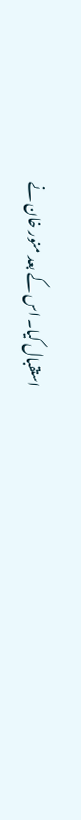استقبال کیا۔ اس کے بعد منور خان نے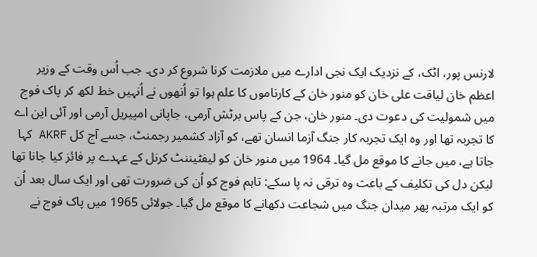لارنس پور، اٹک، کے نزدیک ایک نجی ادارے میں ملازمت کرنا شروع کر دی۔ جب اُس وقت کے وزیر اعظم خان لیاقت علی خان کو منور خان کے کارناموں کا علم ہوا تو اُنھوں نے اُنہیں خط لکھ کر پاک فوج میں شمولیت کی دعوت دی۔ منور خان، جن کے پاس برٹش آرمی، جاپانی امپیریل آرمی اور آئی این اے کا تجربہ تھا اور وہ ایک تجربہ کار جنگ آزما انسان تھے، کو آزاد کشمیر رجمنٹ، جسے آج کل AKRF کہا جاتا ہے، میں جانے کا موقع مل گیا۔ 1964 میں منور خان کو لیفٹیننٹ کرنل کے عہدے پر فائز کیا جانا تھا لیکن دل کی تکلیف کے باعث وہ ترقی نہ پا سکے: تاہم فوج کو اُن کی ضرورت تھی اور ایک سال بعد اُن کو ایک مرتبہ پھر میدان جنگ میں شجاعت دکھانے کا موقع مل گیا۔ جولائی 1965 میں پاک فوج نے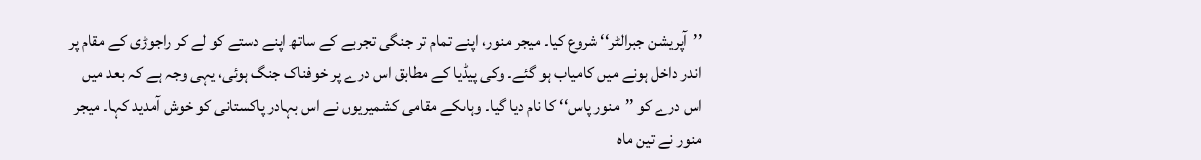’’آپریشن جبرالٹر‘‘ شروع کیا۔ میجر منور، اپنے تمام تر جنگی تجربے کے ساتھ اپنے دستے کو لے کر راجوڑی کے مقام پر اندر داخل ہونے میں کامیاب ہو گئے۔ وکی پیڈیا کے مطابق اس درے پر خوفناک جنگ ہوئی، یہی وجہ ہے کہ بعد میں اس درے کو ’’منور پاس‘‘ کا نام دیا گیا۔ وہاںکے مقامی کشمیریوں نے اس بہادر پاکستانی کو خوش آمدید کہا۔ میجر منور نے تین ماہ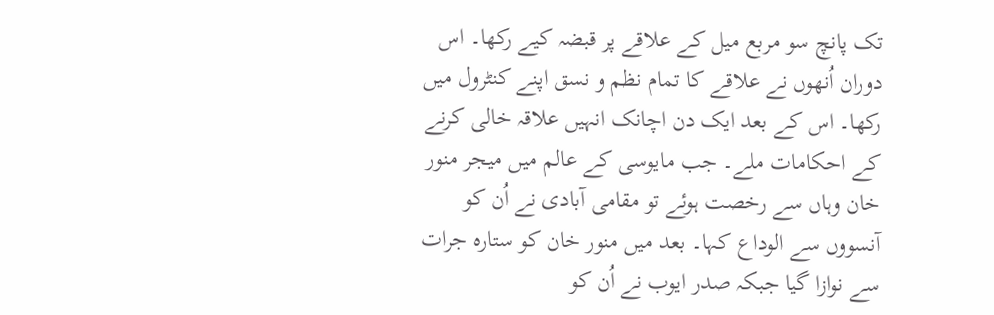تک پانچ سو مربع میل کے علاقے پر قبضہ کیے رکھا۔ اس دوران اُنھوں نے علاقے کا تمام نظم و نسق اپنے کنٹرول میں رکھا۔ اس کے بعد ایک دن اچانک انہیں علاقہ خالی کرنے کے احکامات ملے۔ جب مایوسی کے عالم میں میجر منور خان وہاں سے رخصت ہوئے تو مقامی آبادی نے اُن کو آنسووں سے الوداع کہا۔ بعد میں منور خان کو ستارہ جرات سے نوازا گیا جبکہ صدر ایوب نے اُن کو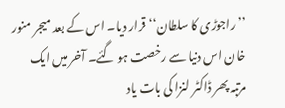’’راجوڑی کا سلطان‘‘ قرار دیا۔ اس کے بعد میجر منور خان اس دنیا سے رخصت ہو گئے۔ آخر میں ایک مرتبہ پھر ڈاکٹر لنزا کی بات یاد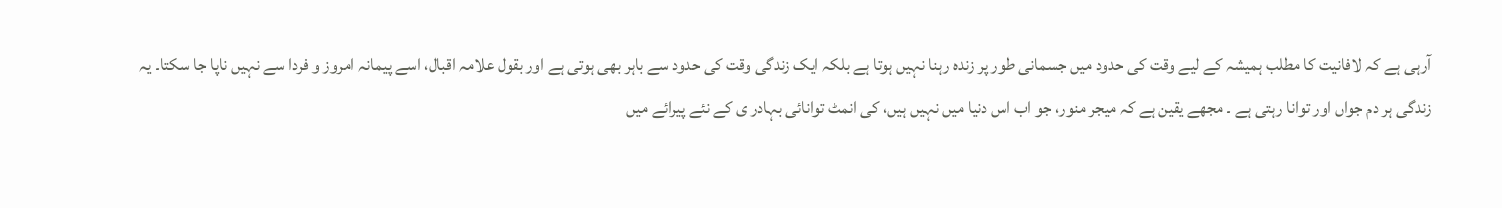آرہی ہے کہ لافانیت کا مطلب ہمیشہ کے لیے وقت کی حدود میں جسمانی طور پر زندہ رہنا نہیں ہوتا ہے بلکہ ایک زندگی وقت کی حدود سے باہر بھی ہوتی ہے اور بقول علامہ اقبال، اسے پیمانہ امروز و فردا سے نہیں ناپا جا سکتا۔ یہ زندگی ہر دم جواں اور توانا رہتی ہے ۔ مجھے یقین ہے کہ میجر منور، جو اب اس دنیا میں نہیں ہیں، کی انمٹ توانائی بہادر ی کے نئے پیرائے میں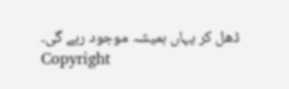ڈھل کر یہاں ہمیشہ موجود رہے گی۔
Copyright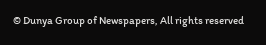© Dunya Group of Newspapers, All rights reserved